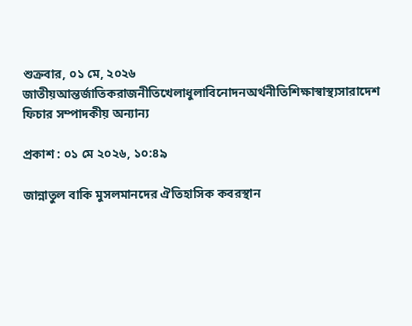শুক্রবার, ০১ মে, ২০২৬
জাতীয়আন্তর্জাতিকরাজনীতিখেলাধুলাবিনোদনঅর্থনীতিশিক্ষাস্বাস্থ্যসারাদেশ ফিচার সম্পাদকীয় অন্যান্য

প্রকাশ : ০১ মে ২০২৬, ১০:৪৯

জান্নাতুল বাকি মুসলমানদের ঐতিহাসিক কবরস্থান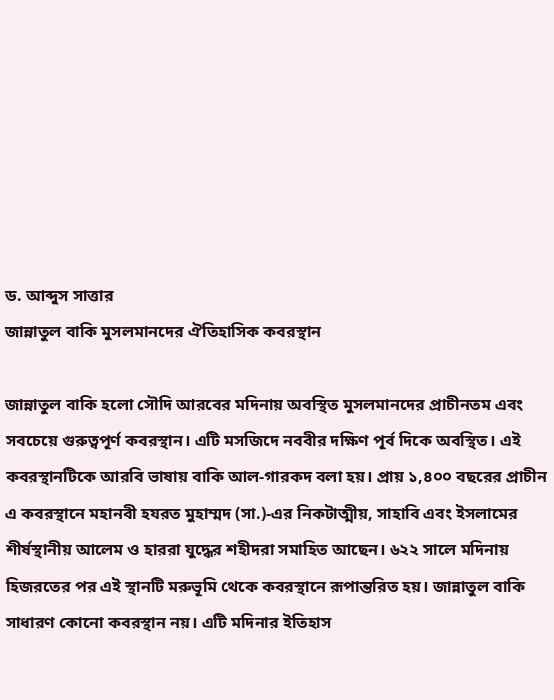ড. আব্দুস সাত্তার
জান্নাতুল বাকি মুসলমানদের ঐতিহাসিক কবরস্থান

জান্নাতুল বাকি হলো সৌদি আরবের মদিনায় অবস্থিত মুসলমানদের প্রাচীনতম এবং সবচেয়ে গুরুত্বপূর্ণ কবরস্থান। এটি মসজিদে নববীর দক্ষিণ পূর্ব দিকে অবস্থিত। এই কবরস্থানটিকে আরবি ভাষায় বাকি আল-গারকদ বলা হয়। প্রায় ১,৪০০ বছরের প্রাচীন এ কবরস্থানে মহানবী হযরত মুহাম্মদ (সা.)-এর নিকটাত্মীয়, সাহাবি এবং ইসলামের শীর্ষস্থানীয় আলেম ও হাররা যুদ্ধের শহীদরা সমাহিত আছেন। ৬২২ সালে মদিনায় হিজরতের পর এই স্থানটি মরুভূমি থেকে কবরস্থানে রূপান্তরিত হয়। জান্নাতুল বাকি সাধারণ কোনো কবরস্থান নয়। এটি মদিনার ইতিহাস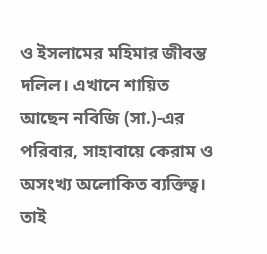ও ইসলামের মহিমার জীবন্ত দলিল। এখানে শায়িত আছেন নবিজি (সা.)-এর পরিবার, সাহাবায়ে কেরাম ও অসংখ্য অলোকিত ব্যক্তিত্ব। তাই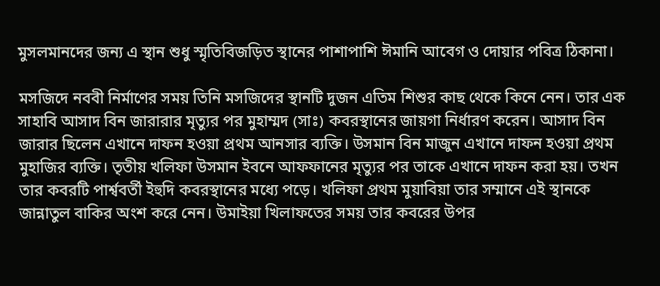মুসলমানদের জন্য এ স্থান শুধু স্মৃতিবিজড়িত স্থানের পাশাপাশি ঈমানি আবেগ ও দোয়ার পবিত্র ঠিকানা।

মসজিদে নববী নির্মাণের সময় তিনি মসজিদের স্থানটি দুজন এতিম শিশুর কাছ থেকে কিনে নেন। তার এক সাহাবি আসাদ বিন জারারার মৃত্যুর পর মুহাম্মদ (সাঃ) কবরস্থানের জায়গা নির্ধারণ করেন। আসাদ বিন জারার ছিলেন এখানে দাফন হওয়া প্রথম আনসার ব্যক্তি। উসমান বিন মাজুন এখানে দাফন হওয়া প্রথম মুহাজির ব্যক্তি। তৃতীয় খলিফা উসমান ইবনে আফফানের মৃত্যুর পর তাকে এখানে দাফন করা হয়। তখন তার কবরটি পার্শ্ববর্তী ইহুদি কবরস্থানের মধ্যে পড়ে। খলিফা প্রথম মুয়াবিয়া তার সম্মানে এই স্থানকে জান্নাতুল বাকির অংশ করে নেন। উমাইয়া খিলাফতের সময় তার কবরের উপর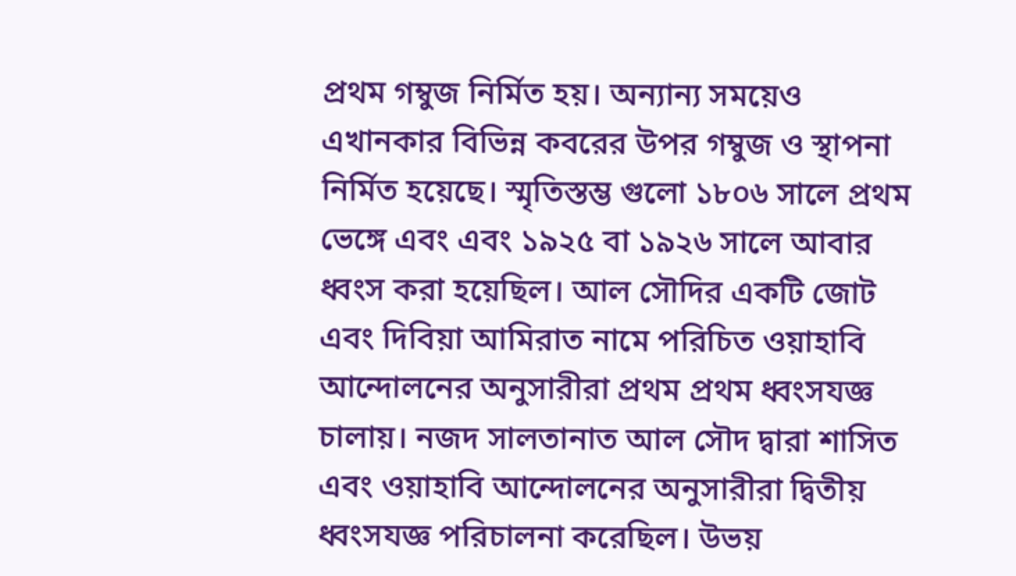প্রথম গম্বুজ নির্মিত হয়। অন্যান্য সময়েও এখানকার বিভিন্ন কবরের উপর গম্বুজ ও স্থাপনা নির্মিত হয়েছে। স্মৃতিস্তম্ভ গুলো ১৮০৬ সালে প্রথম ভেঙ্গে এবং এবং ১৯২৫ বা ১৯২৬ সালে আবার ধ্বংস করা হয়েছিল। আল সৌদির একটি জোট এবং দিবিয়া আমিরাত নামে পরিচিত ওয়াহাবি আন্দোলনের অনুসারীরা প্রথম প্রথম ধ্বংসযজ্ঞ চালায়। নজদ সালতানাত আল সৌদ দ্বারা শাসিত এবং ওয়াহাবি আন্দোলনের অনুসারীরা দ্বিতীয় ধ্বংসযজ্ঞ পরিচালনা করেছিল। উভয়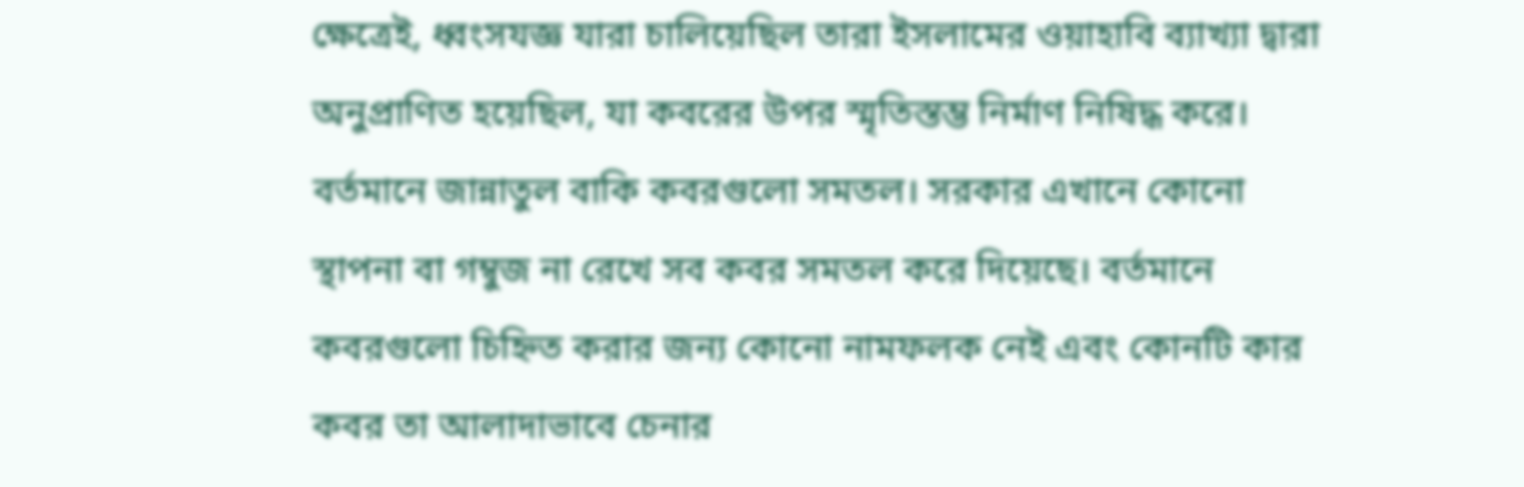ক্ষেত্রেই, ধ্বংসযজ্ঞ যারা চালিয়েছিল তারা ইসলামের ওয়াহাবি ব্যাখ্যা দ্বারা অনুপ্রাণিত হয়েছিল, যা কবরের উপর স্মৃতিস্তম্ভ নির্মাণ নিষিদ্ধ করে। বর্তমানে জান্নাতুল বাকি কবরগুলো সমতল। সরকার এখানে কোনো স্থাপনা বা গম্বুজ না রেখে সব কবর সমতল করে দিয়েছে। বর্তমানে কবরগুলো চিহ্নিত করার জন্য কোনো নামফলক নেই এবং কোনটি কার কবর তা আলাদাভাবে চেনার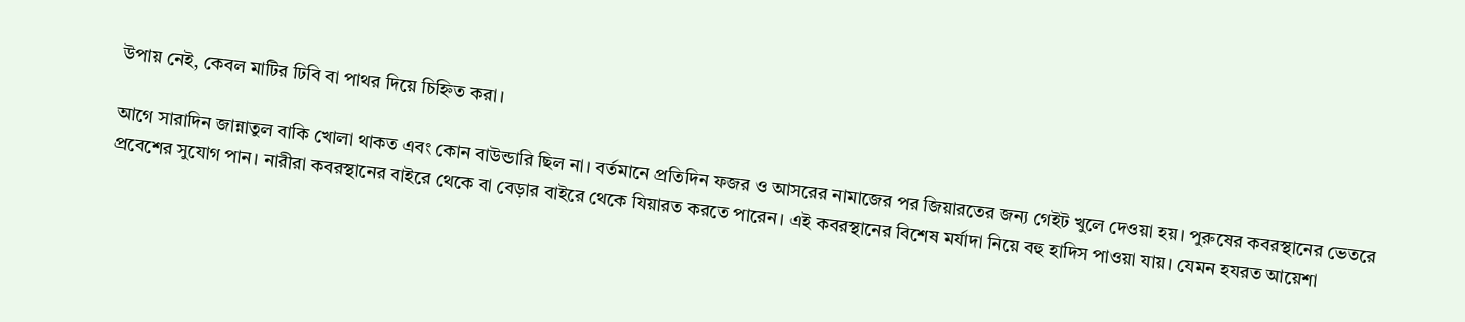উপায় নেই, কেবল মাটির ঢিবি বা পাথর দিয়ে চিহ্নিত করা।

আগে সারাদিন জান্নাতুল বাকি খোলা থাকত এবং কোন বাউন্ডারি ছিল না। বর্তমানে প্রতিদিন ফজর ও আসরের নামাজের পর জিয়ারতের জন্য গেইট খুলে দেওয়া হয়। পুরুষের কবরস্থানের ভেতরে প্রবেশের সুযোগ পান। নারীরা কবরস্থানের বাইরে থেকে বা বেড়ার বাইরে থেকে যিয়ারত করতে পারেন। এই কবরস্থানের বিশেষ মর্যাদা নিয়ে বহু হাদিস পাওয়া যায়। যেমন হযরত আয়েশা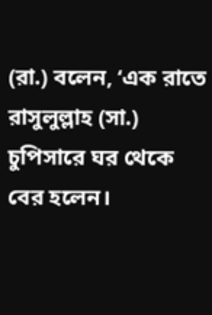(রা.) বলেন, ‘এক রাতে রাসুলুল্লাহ (সা.) চুপিসারে ঘর থেকে বের হলেন।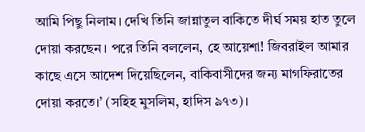আমি পিছু নিলাম। দেখি তিনি জান্নাতুল বাকিতে দীর্ঘ সময় হাত তুলে দোয়া করছেন। পরে তিনি বললেন, হে আয়েশা! জিবরাইল আমার কাছে এসে আদেশ দিয়েছিলেন, বাকিবাসীদের জন্য মাগফিরাতের দোয়া করতে।’ (সহিহ মুসলিম, হাদিস ৯৭৩)।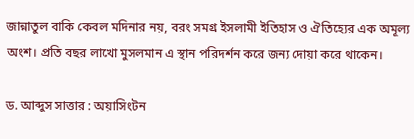জান্নাতুল বাকি কেবল মদিনার নয়, বরং সমগ্র ইসলামী ইতিহাস ও ঐতিহ্যের এক অমূল্য অংশ। প্রতি বছর লাখো মুসলমান এ স্থান পরিদর্শন করে জন্য দোয়া করে থাকেন।

ড. আব্দুস সাত্তার : অয়াসিংটন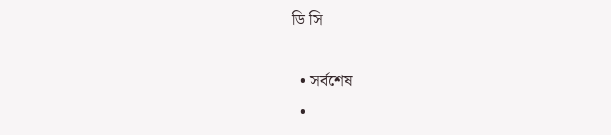ডি সি

  • সর্বশেষ
  •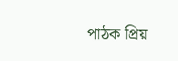পাঠক প্রিয়